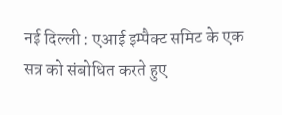नई दिल्ली : एआई इम्पैक्ट समिट के एक सत्र को संबोधित करते हुए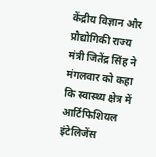केंद्रीय विज्ञान और प्रौद्योगिकी राज्य मंत्री जितेंद्र सिंह ने मंगलवार को कहा कि स्वास्थ्य क्षेत्र में आर्टिफिशियल इंटेलिजेंस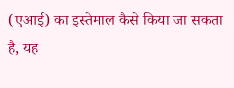(एआई) का इस्तेमाल कैसे किया जा सकता है, यह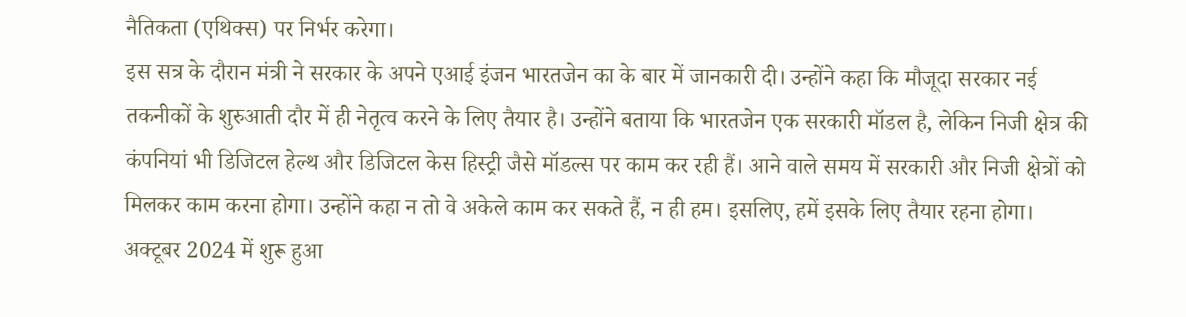नैतिकता (एथिक्स) पर निर्भर करेगा।
इस सत्र के दौरान मंत्री ने सरकार के अपने एआई इंजन भारतजेन का के बार में जानकारी दी। उन्होंने कहा कि मौजूदा सरकार नई तकनीकों के शुरुआती दौर में ही नेतृत्व करने के लिए तैयार है। उन्होंने बताया कि भारतजेन एक सरकारी मॉडल है, लेकिन निजी क्षेत्र की कंपनियां भी डिजिटल हेल्थ और डिजिटल केस हिस्ट्री जैसे मॉडल्स पर काम कर रही हैं। आने वाले समय में सरकारी और निजी क्षेत्रों को मिलकर काम करना होगा। उन्होंने कहा न तो वे अकेले काम कर सकते हैं, न ही हम। इसलिए, हमें इसके लिए तैयार रहना होगा।
अक्टूबर 2024 में शुरू हुआ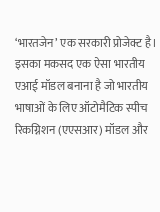‘भारतजेन’ एक सरकारी प्रोजेक्ट है। इसका मकसद एक ऐसा भारतीय एआई मॉडल बनाना है जो भारतीय भाषाओं के लिए ऑटोमैटिक स्पीच रिकग्निशन (एएसआर) मॉडल और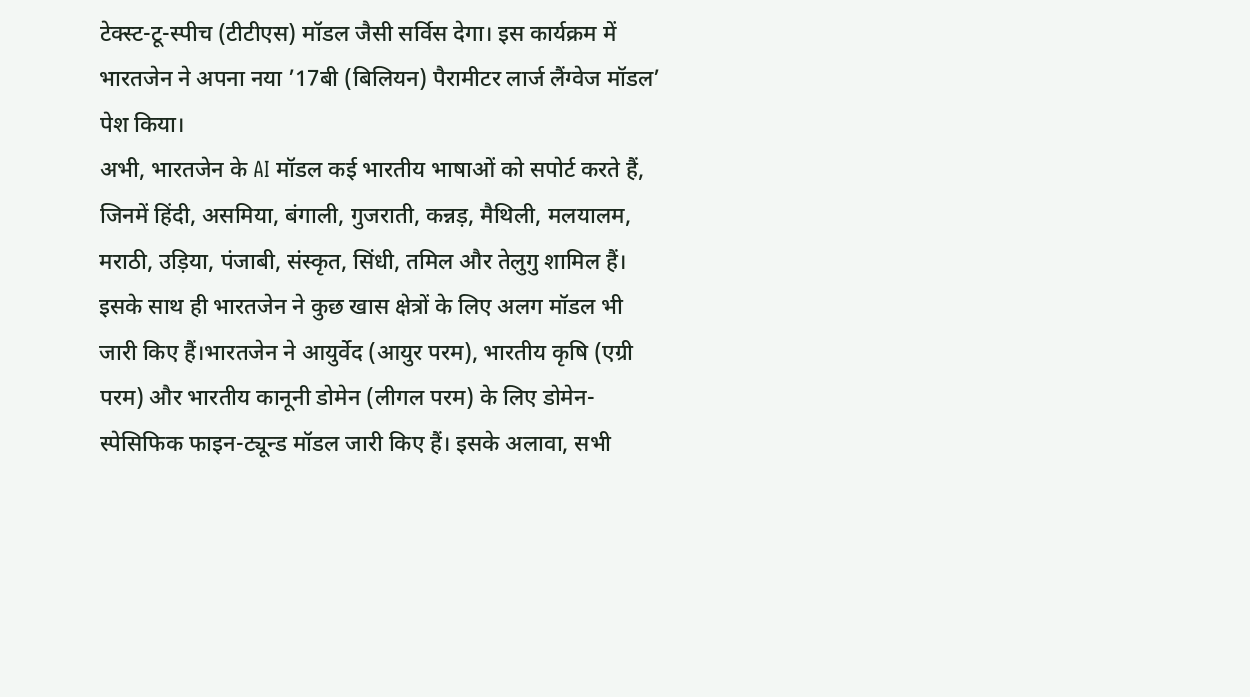टेक्स्ट-टू-स्पीच (टीटीएस) मॉडल जैसी सर्विस देगा। इस कार्यक्रम में भारतजेन ने अपना नया ’17बी (बिलियन) पैरामीटर लार्ज लैंग्वेज मॉडल’ पेश किया।
अभी, भारतजेन के AI मॉडल कई भारतीय भाषाओं को सपोर्ट करते हैं, जिनमें हिंदी, असमिया, बंगाली, गुजराती, कन्नड़, मैथिली, मलयालम, मराठी, उड़िया, पंजाबी, संस्कृत, सिंधी, तमिल और तेलुगु शामिल हैं। इसके साथ ही भारतजेन ने कुछ खास क्षेत्रों के लिए अलग मॉडल भी जारी किए हैं।भारतजेन ने आयुर्वेद (आयुर परम), भारतीय कृषि (एग्री परम) और भारतीय कानूनी डोमेन (लीगल परम) के लिए डोमेन-स्पेसिफिक फाइन-ट्यून्ड मॉडल जारी किए हैं। इसके अलावा, सभी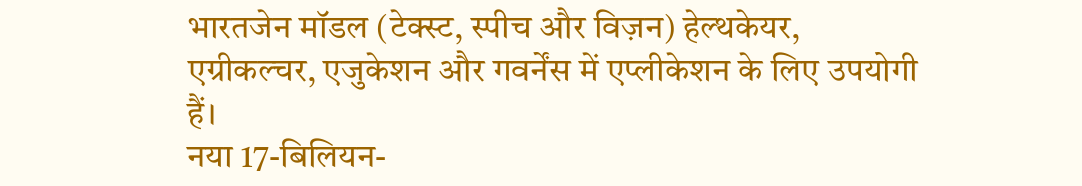भारतजेन मॉडल (टेक्स्ट, स्पीच और विज़न) हेल्थकेयर, एग्रीकल्चर, एजुकेशन और गवर्नेंस में एप्लीकेशन के लिए उपयोगी हैं।
नया 17-बिलियन-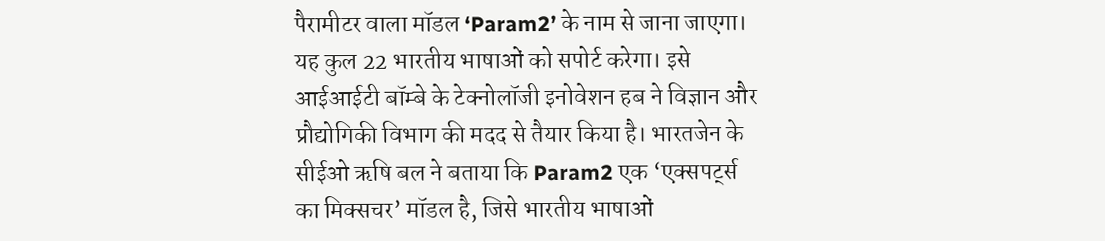पैरामीटर वाला मॉडल ‘Param2’ के नाम से जाना जाएगा। यह कुल 22 भारतीय भाषाओं को सपोर्ट करेगा। इसे आईआईटी बॉम्बे के टेक्नोलॉजी इनोवेशन हब ने विज्ञान और प्रौद्योगिकी विभाग की मदद से तैयार किया है। भारतजेन के सीईओ ऋषि बल ने बताया कि Param2 एक ‘एक्सपर्ट्स का मिक्सचर’ मॉडल है, जिसे भारतीय भाषाओं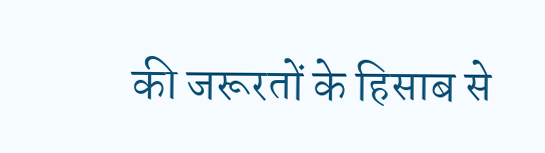की जरूरतों के हिसाब से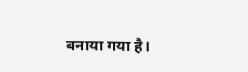बनाया गया है।